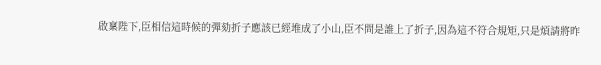啟稟陛下,臣相信這時候的彈劾折子應該已經堆成了小山,臣不問是誰上了折子,因為這不符合規矩,只是煩請將昨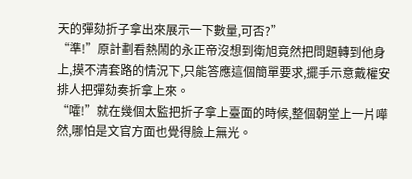天的彈劾折子拿出來展示一下數量,可否?”
“準!”原計劃看熱鬧的永正帝沒想到衛旭竟然把問題轉到他身上,摸不清套路的情況下,只能答應這個簡單要求,擺手示意戴權安排人把彈劾奏折拿上來。
“嚯!”就在幾個太監把折子拿上臺面的時候,整個朝堂上一片嘩然,哪怕是文官方面也覺得臉上無光。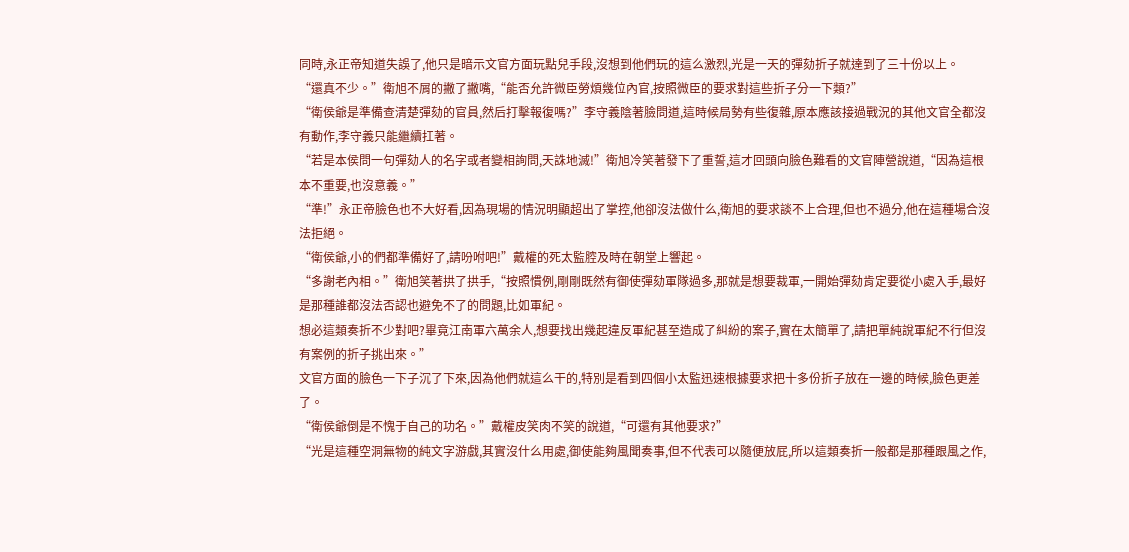同時,永正帝知道失誤了,他只是暗示文官方面玩點兒手段,沒想到他們玩的這么激烈,光是一天的彈劾折子就達到了三十份以上。
“還真不少。”衛旭不屑的撇了撇嘴,“能否允許微臣勞煩幾位內官,按照微臣的要求對這些折子分一下類?”
“衛侯爺是準備查清楚彈劾的官員,然后打擊報復嗎?”李守義陰著臉問道,這時候局勢有些復雜,原本應該接過戰況的其他文官全都沒有動作,李守義只能繼續扛著。
“若是本侯問一句彈劾人的名字或者變相詢問,天誅地滅!”衛旭冷笑著發下了重誓,這才回頭向臉色難看的文官陣營說道,“因為這根本不重要,也沒意義。”
“準!”永正帝臉色也不大好看,因為現場的情況明顯超出了掌控,他卻沒法做什么,衛旭的要求談不上合理,但也不過分,他在這種場合沒法拒絕。
“衛侯爺,小的們都準備好了,請吩咐吧!”戴權的死太監腔及時在朝堂上響起。
“多謝老內相。”衛旭笑著拱了拱手,“按照慣例,剛剛既然有御使彈劾軍隊過多,那就是想要裁軍,一開始彈劾肯定要從小處入手,最好是那種誰都沒法否認也避免不了的問題,比如軍紀。
想必這類奏折不少對吧?畢竟江南軍六萬余人,想要找出幾起違反軍紀甚至造成了糾紛的案子,實在太簡單了,請把單純說軍紀不行但沒有案例的折子挑出來。”
文官方面的臉色一下子沉了下來,因為他們就這么干的,特別是看到四個小太監迅速根據要求把十多份折子放在一邊的時候,臉色更差了。
“衛侯爺倒是不愧于自己的功名。”戴權皮笑肉不笑的說道,“可還有其他要求?”
“光是這種空洞無物的純文字游戲,其實沒什么用處,御使能夠風聞奏事,但不代表可以隨便放屁,所以這類奏折一般都是那種跟風之作,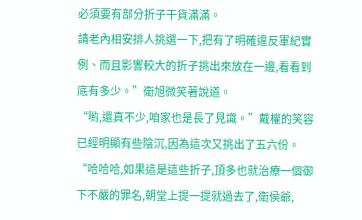必須要有部分折子干貨滿滿。
請老內相安排人挑選一下,把有了明確違反軍紀實例、而且影響較大的折子挑出來放在一邊,看看到底有多少。”衛旭微笑著說道。
“喲,還真不少,咱家也是長了見識。”戴權的笑容已經明顯有些陰沉,因為這次又挑出了五六份。
“哈哈哈,如果這是這些折子,頂多也就治療一個御下不嚴的罪名,朝堂上提一提就過去了,衛侯爺,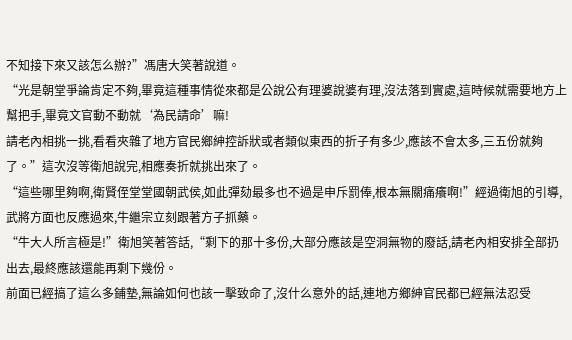不知接下來又該怎么辦?”馮唐大笑著說道。
“光是朝堂爭論肯定不夠,畢竟這種事情從來都是公說公有理婆說婆有理,沒法落到實處,這時候就需要地方上幫把手,畢竟文官動不動就‘為民請命’嘛!
請老內相挑一挑,看看夾雜了地方官民鄉紳控訴狀或者類似東西的折子有多少,應該不會太多,三五份就夠了。”這次沒等衛旭說完,相應奏折就挑出來了。
“這些哪里夠啊,衛賢侄堂堂國朝武侯,如此彈劾最多也不過是申斥罰俸,根本無關痛癢啊!”經過衛旭的引導,武將方面也反應過來,牛繼宗立刻跟著方子抓藥。
“牛大人所言極是!”衛旭笑著答話,“剩下的那十多份,大部分應該是空洞無物的廢話,請老內相安排全部扔出去,最終應該還能再剩下幾份。
前面已經搞了這么多鋪墊,無論如何也該一擊致命了,沒什么意外的話,連地方鄉紳官民都已經無法忍受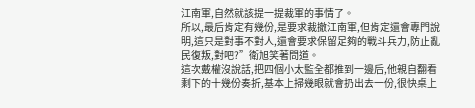江南軍,自然就該提一提裁軍的事情了。
所以,最后肯定有幾份,是要求裁撤江南軍,但肯定還會專門說明,這只是對事不對人,還會要求保留足夠的戰斗兵力,防止亂民復叛,對吧?”衛旭笑著問道。
這次戴權沒說話,把四個小太監全都推到一邊后,他親自翻看剩下的十幾份奏折,基本上掃幾眼就會扔出去一份,很快桌上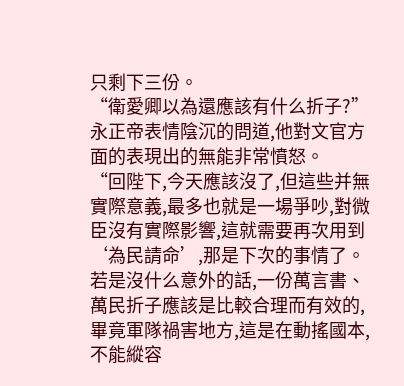只剩下三份。
“衛愛卿以為還應該有什么折子?”永正帝表情陰沉的問道,他對文官方面的表現出的無能非常憤怒。
“回陛下,今天應該沒了,但這些并無實際意義,最多也就是一場爭吵,對微臣沒有實際影響,這就需要再次用到‘為民請命’,那是下次的事情了。
若是沒什么意外的話,一份萬言書、萬民折子應該是比較合理而有效的,畢竟軍隊禍害地方,這是在動搖國本,不能縱容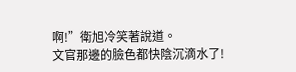啊!”衛旭冷笑著說道。
文官那邊的臉色都快陰沉滴水了!